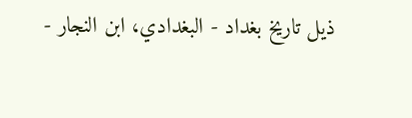ذيل تاريخ بغداد - البغدادي، ابن النجار -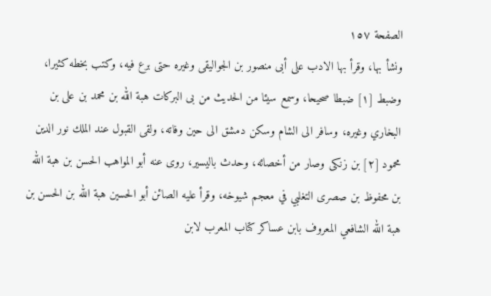الصفحة ١٥٧
ونشأ بها، وقرأ بها الادب على أبى منصور بن الجواليقى وغيره حتى برع فيه، وكتب بخطه كثيرا، وضبط [١] ضبطا صحيحا، وسمع سيئا من الحديث من بى البركات هبة الله بن محمد بن على بن البخاري وغيره، وسافر الى الشام وسكن دمشق الى حين وفاته، ولقى القبول عند الملك نور الدين محمود [٢] بن زنكى وصار من أخصائه، وحدث باليسير، روى عنه أبو المواهب الحسن بن هبة الله بن محفوظ بن صصرى التغلبي في معجم شيوخه، وقرأ عليه الصائن أبو الحسين هبة الله بن الحسن بن هبة الله الشافعي المعروف بابن عساكر كتاب المعرب لابن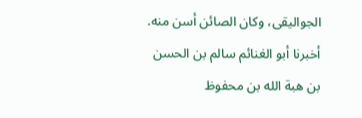الجواليقى، وكان الصائن أسن منه. أخبرنا أبو الغنائم سالم بن الحسن بن هبة الله بن محفوظ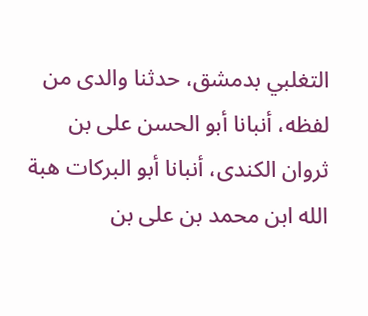التغلبي بدمشق، حدثنا والدى من لفظه، أنبانا أبو الحسن على بن ثروان الكندى، أنبانا أبو البركات هبة الله ابن محمد بن على بن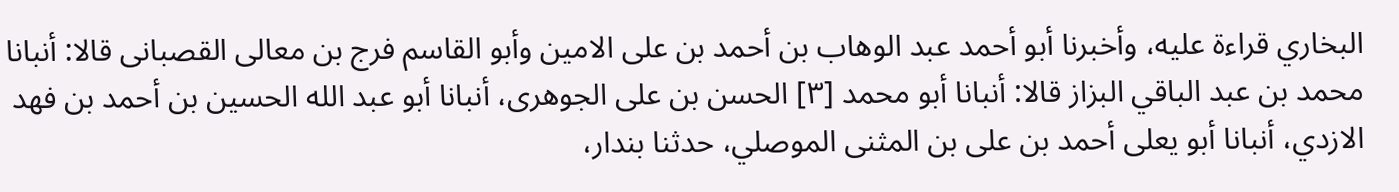البخاري قراءة عليه، وأخبرنا أبو أحمد عبد الوهاب بن أحمد بن على الامين وأبو القاسم فرج بن معالى القصبانى قالا: أنبانا محمد بن عبد الباقي البزاز قالا: أنبانا أبو محمد [٣] الحسن بن على الجوهرى، أنبانا أبو عبد الله الحسين بن أحمد بن فهد الازدي، أنبانا أبو يعلى أحمد بن على بن المثنى الموصلي، حدثنا بندار،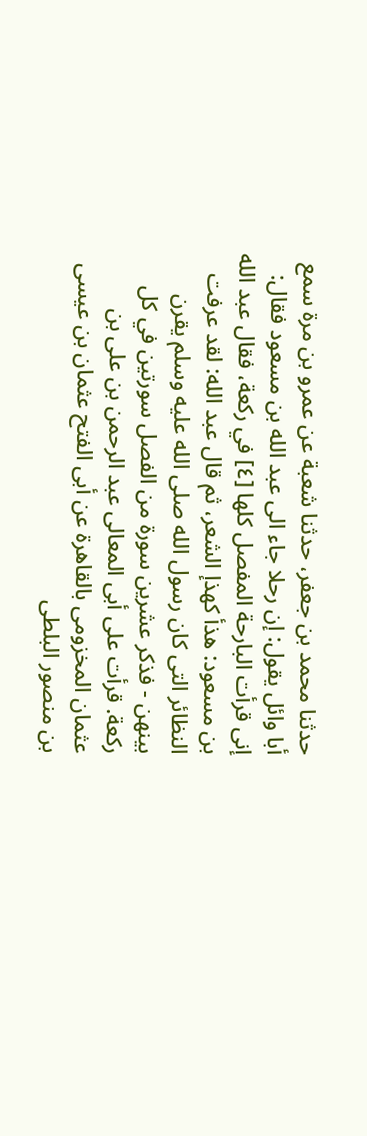حدثنا محمد بن جعفر، حدثنا شعبة عن عمرو بن مرة سمع أبا وائل يقول: إن رحلا جاء الى عبد الله بن مسعود فقال: إنى قرأت البارحة المفصل كلها [٤] في ركعة، فقال عبد الله بن مسعود: هذأ كهذإ الشعر، ثم قال عبد الله: لقد عرفت النظائر التى كان رسول الله صلى الله عليه وسلم يقرن بينهن - فذكر عشرين سورة من الفصل سورتين في كل ركعة. قرأت على أبى المعالى عبد الرحمن بن على بن عثمان المخزومى بالقاهرة عن أبى الفتح عثمان بن عيسى بن منصور البلطى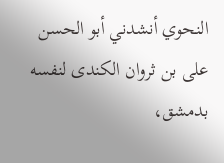النحوي أنشدني أبو الحسن على بن ثروان الكندى لنفسه بدمشق،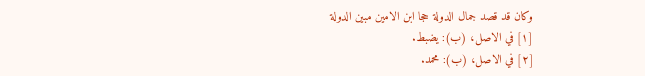وكان قد قصد جمال الدولة حجا ابن الامين مبين الدولة
[١] في الاصل، (ب): يضبط.
[٢] في الاصل، (ب): محمد.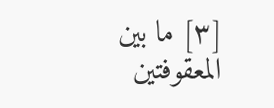[٣] ما بين المعقوفتين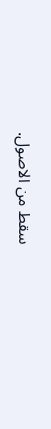سقط من الاصول.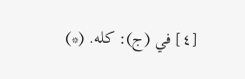[٤] في (ج): كله. (*)